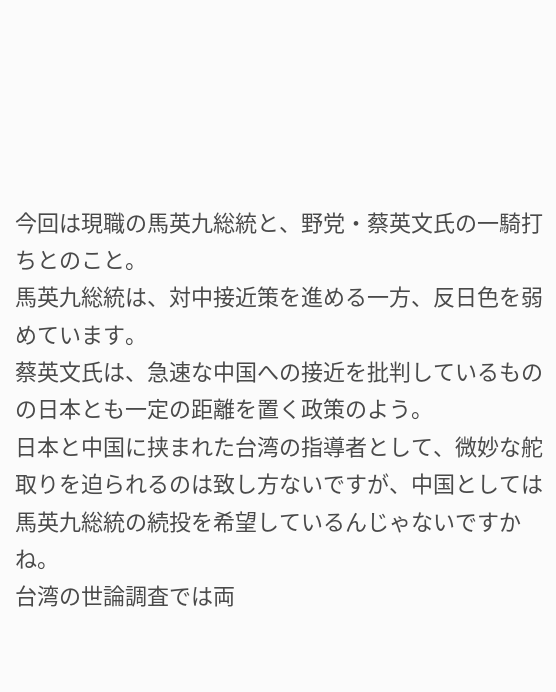今回は現職の馬英九総統と、野党・蔡英文氏の一騎打ちとのこと。
馬英九総統は、対中接近策を進める一方、反日色を弱めています。
蔡英文氏は、急速な中国への接近を批判しているものの日本とも一定の距離を置く政策のよう。
日本と中国に挟まれた台湾の指導者として、微妙な舵取りを迫られるのは致し方ないですが、中国としては馬英九総統の続投を希望しているんじゃないですかね。
台湾の世論調査では両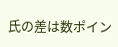氏の差は数ポイン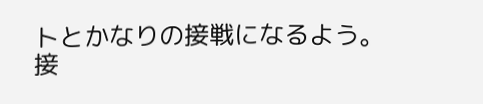トとかなりの接戦になるよう。
接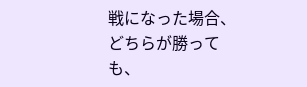戦になった場合、どちらが勝っても、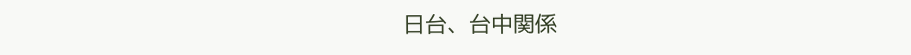日台、台中関係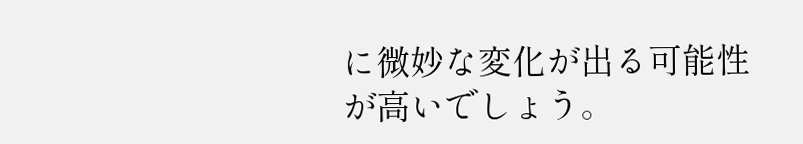に微妙な変化が出る可能性が高いでしょう。